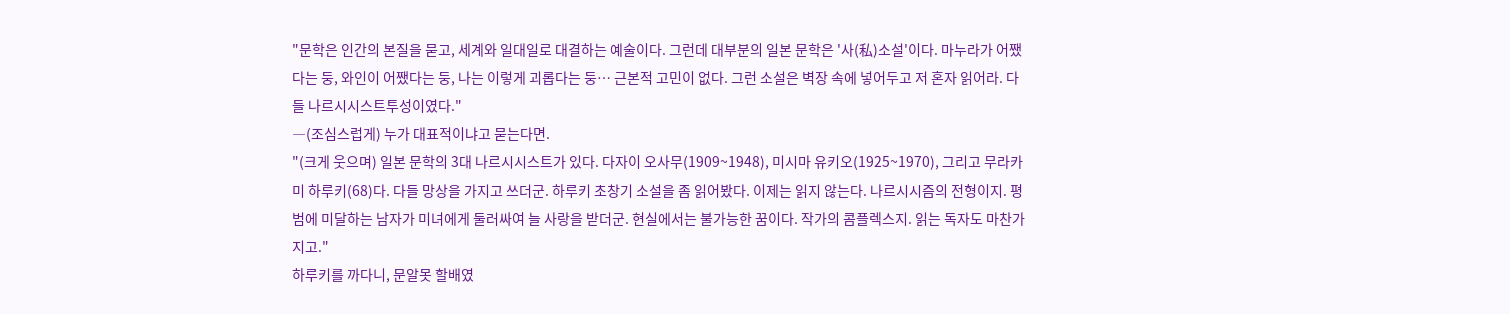"문학은 인간의 본질을 묻고, 세계와 일대일로 대결하는 예술이다. 그런데 대부분의 일본 문학은 '사(私)소설'이다. 마누라가 어쨌다는 둥, 와인이 어쨌다는 둥, 나는 이렇게 괴롭다는 둥… 근본적 고민이 없다. 그런 소설은 벽장 속에 넣어두고 저 혼자 읽어라. 다들 나르시시스트투성이였다."
―(조심스럽게) 누가 대표적이냐고 묻는다면.
"(크게 웃으며) 일본 문학의 3대 나르시시스트가 있다. 다자이 오사무(1909~1948), 미시마 유키오(1925~1970), 그리고 무라카미 하루키(68)다. 다들 망상을 가지고 쓰더군. 하루키 초창기 소설을 좀 읽어봤다. 이제는 읽지 않는다. 나르시시즘의 전형이지. 평범에 미달하는 남자가 미녀에게 둘러싸여 늘 사랑을 받더군. 현실에서는 불가능한 꿈이다. 작가의 콤플렉스지. 읽는 독자도 마찬가지고."
하루키를 까다니, 문알못 할배였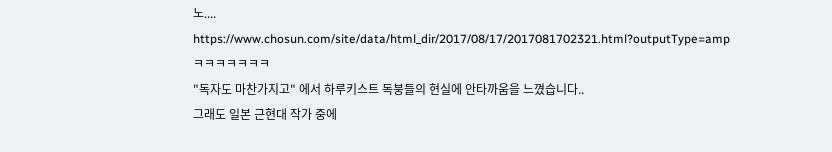노....
https://www.chosun.com/site/data/html_dir/2017/08/17/2017081702321.html?outputType=amp
ㅋㅋㅋㅋㅋㅋㅋ
"독자도 마찬가지고" 에서 하루키스트 독붕들의 현실에 안타까움을 느꼈습니다..
그래도 일본 근현대 작가 중에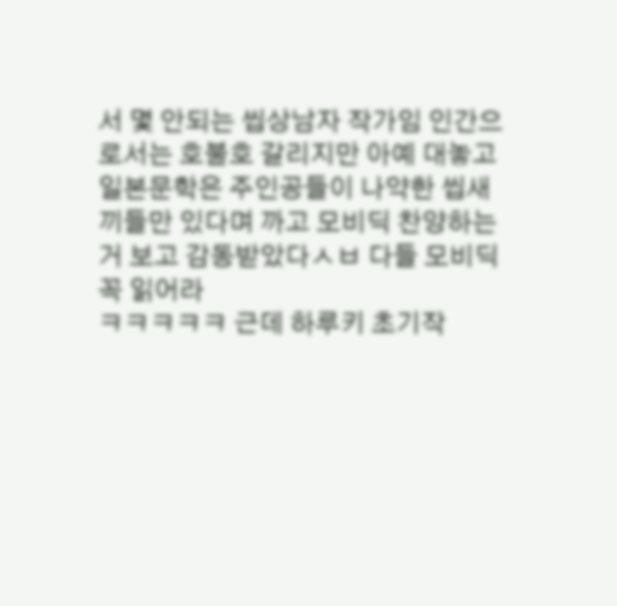서 몇 안되는 씹상남자 작가임 인간으로서는 호불호 갈리지만 아예 대놓고 일본문학은 주인공들이 나약한 씹새끼들만 있다며 까고 모비딕 찬양하는 거 보고 감동받았다ㅅㅂ 다들 모비딕 꼭 읽어라
ㅋㅋㅋㅋㅋ 근데 하루키 초기작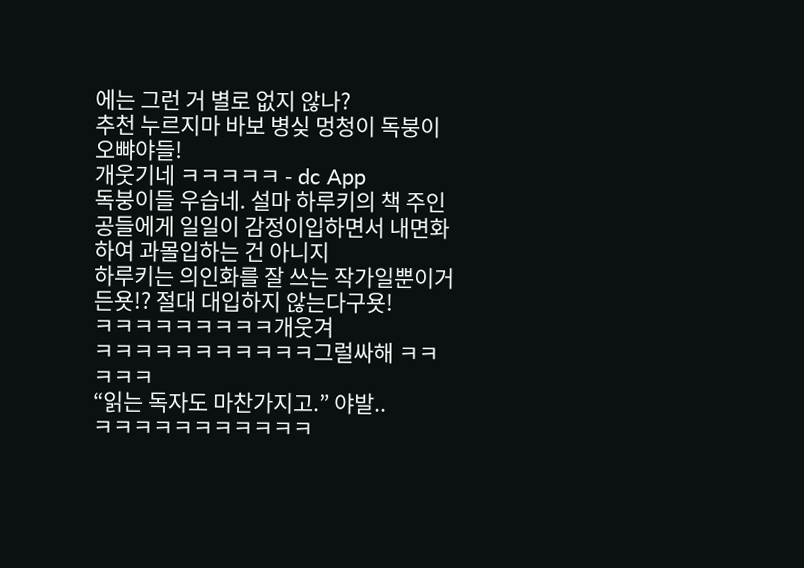에는 그런 거 별로 없지 않나?
추천 누르지마 바보 병싲 멍청이 독붕이 오뺘야들!
개웃기네 ㅋㅋㅋㅋㅋ - dc App
독붕이들 우습네. 설마 하루키의 책 주인공들에게 일일이 감정이입하면서 내면화하여 과몰입하는 건 아니지
하루키는 의인화를 잘 쓰는 작가일뿐이거든욧!? 절대 대입하지 않는다구욧!
ㅋㅋㅋㅋㅋㅋㅋㅋㅋ개웃겨
ㅋㅋㅋㅋㅋㅋㅋㅋㅋㅋㅋ그럴싸해 ㅋㅋㅋㅋㅋ
“읽는 독자도 마찬가지고.” 야발..
ㅋㅋㅋㅋㅋㅋㅋㅋㅋㅋㅋ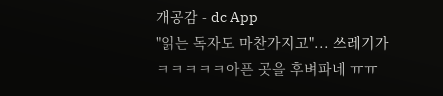개공감 - dc App
"읽는 독자도 마찬가지고"... 쓰레기가
ㅋㅋㅋㅋㅋ아픈 곳을 후벼파네 ㅠㅠ